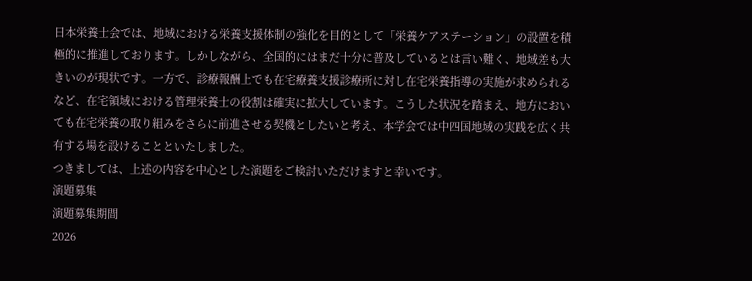日本栄養士会では、地域における栄養支援体制の強化を目的として「栄養ケアステーション」の設置を積極的に推進しております。しかしながら、全国的にはまだ十分に普及しているとは言い難く、地域差も大きいのが現状です。一方で、診療報酬上でも在宅療養支援診療所に対し在宅栄養指導の実施が求められるなど、在宅領域における管理栄養士の役割は確実に拡大しています。こうした状況を踏まえ、地方においても在宅栄養の取り組みをさらに前進させる契機としたいと考え、本学会では中四国地域の実践を広く共有する場を設けることといたしました。
つきましては、上述の内容を中心とした演題をご検討いただけますと幸いです。
演題募集
演題募集期間
2026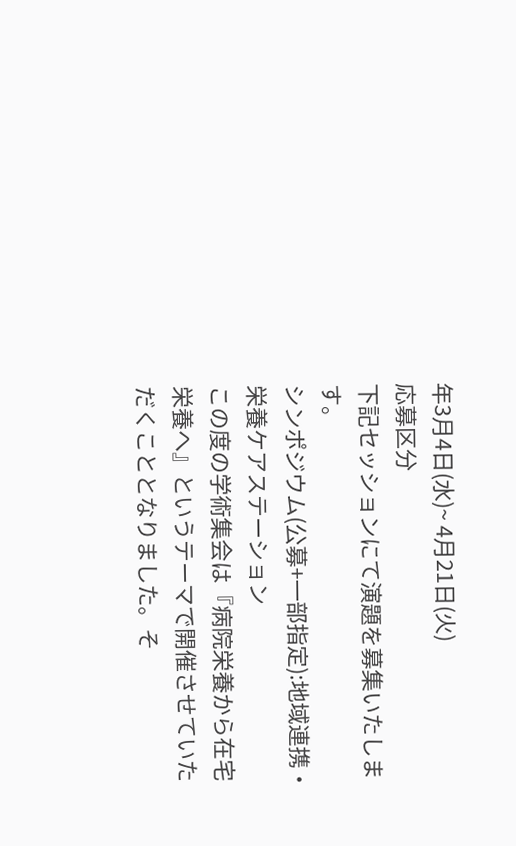年3月4日(水)~ 4月21日(火)
応募区分
下記セッションにて演題を募集いたします。
シンポジウム(公募+一部指定):地域連携・栄養ケアステーション
この度の学術集会は『病院栄養から在宅栄養へ』というテーマで開催させていただくこととなりました。そ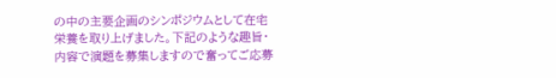の中の主要企画のシンポジウムとして在宅栄養を取り上げました。下記のような趣旨・内容で演題を募集しますので奮ってご応募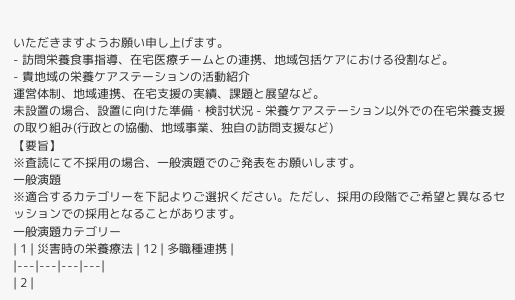いただきますようお願い申し上げます。
- 訪問栄養食事指導、在宅医療チームとの連携、地域包括ケアにおける役割など。
- 貴地域の栄養ケアステーションの活動紹介
運営体制、地域連携、在宅支援の実績、課題と展望など。
未設置の場合、設置に向けた準備・検討状況 - 栄養ケアステーション以外での在宅栄養支援の取り組み(行政との協働、地域事業、独自の訪問支援など)
【要旨】
※査読にて不採用の場合、一般演題でのご発表をお願いします。
一般演題
※適合するカテゴリーを下記よりご選択ください。ただし、採用の段階でご希望と異なるセッションでの採用となることがあります。
一般演題カテゴリー
| 1 | 災害時の栄養療法 | 12 | 多職種連携 |
|---|---|---|---|
| 2 |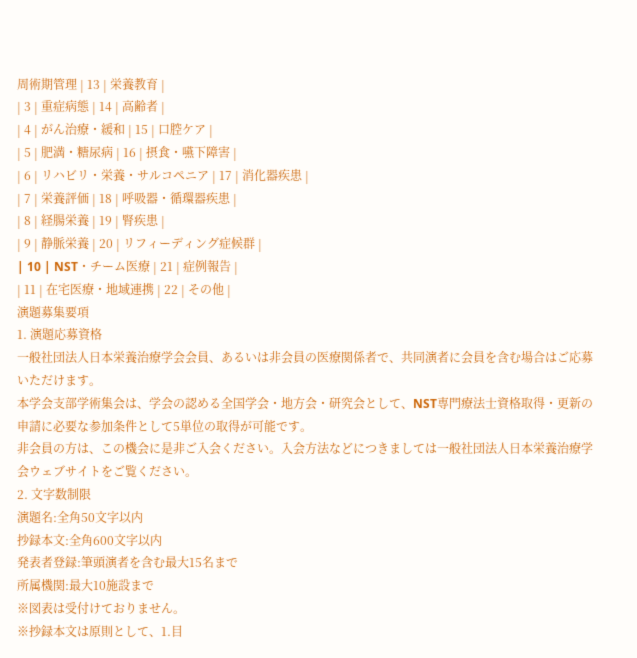周術期管理 | 13 | 栄養教育 |
| 3 | 重症病態 | 14 | 高齢者 |
| 4 | がん治療・緩和 | 15 | 口腔ケア |
| 5 | 肥満・糖尿病 | 16 | 摂食・嚥下障害 |
| 6 | リハビリ・栄養・サルコペニア | 17 | 消化器疾患 |
| 7 | 栄養評価 | 18 | 呼吸器・循環器疾患 |
| 8 | 経腸栄養 | 19 | 腎疾患 |
| 9 | 静脈栄養 | 20 | リフィーディング症候群 |
| 10 | NST・チーム医療 | 21 | 症例報告 |
| 11 | 在宅医療・地域連携 | 22 | その他 |
演題募集要項
1. 演題応募資格
一般社団法人日本栄養治療学会会員、あるいは非会員の医療関係者で、共同演者に会員を含む場合はご応募いただけます。
本学会支部学術集会は、学会の認める全国学会・地方会・研究会として、NST専門療法士資格取得・更新の申請に必要な参加条件として5単位の取得が可能です。
非会員の方は、この機会に是非ご入会ください。入会方法などにつきましては一般社団法人日本栄養治療学会ウェブサイトをご覧ください。
2. 文字数制限
演題名:全角50文字以内
抄録本文:全角600文字以内
発表者登録:筆頭演者を含む最大15名まで
所属機関:最大10施設まで
※図表は受付けておりません。
※抄録本文は原則として、1.目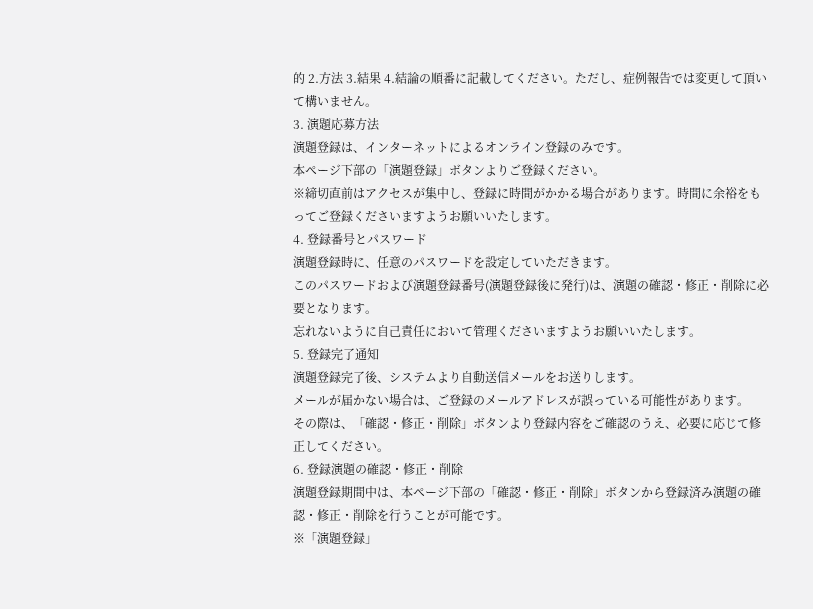的 2.方法 3.結果 4.結論の順番に記載してください。ただし、症例報告では変更して頂いて構いません。
3. 演題応募方法
演題登録は、インターネットによるオンライン登録のみです。
本ページ下部の「演題登録」ボタンよりご登録ください。
※締切直前はアクセスが集中し、登録に時間がかかる場合があります。時間に余裕をもってご登録くださいますようお願いいたします。
4. 登録番号とパスワード
演題登録時に、任意のパスワードを設定していただきます。
このパスワードおよび演題登録番号(演題登録後に発行)は、演題の確認・修正・削除に必要となります。
忘れないように自己責任において管理くださいますようお願いいたします。
5. 登録完了通知
演題登録完了後、システムより自動送信メールをお送りします。
メールが届かない場合は、ご登録のメールアドレスが誤っている可能性があります。
その際は、「確認・修正・削除」ボタンより登録内容をご確認のうえ、必要に応じて修正してください。
6. 登録演題の確認・修正・削除
演題登録期間中は、本ページ下部の「確認・修正・削除」ボタンから登録済み演題の確認・修正・削除を行うことが可能です。
※「演題登録」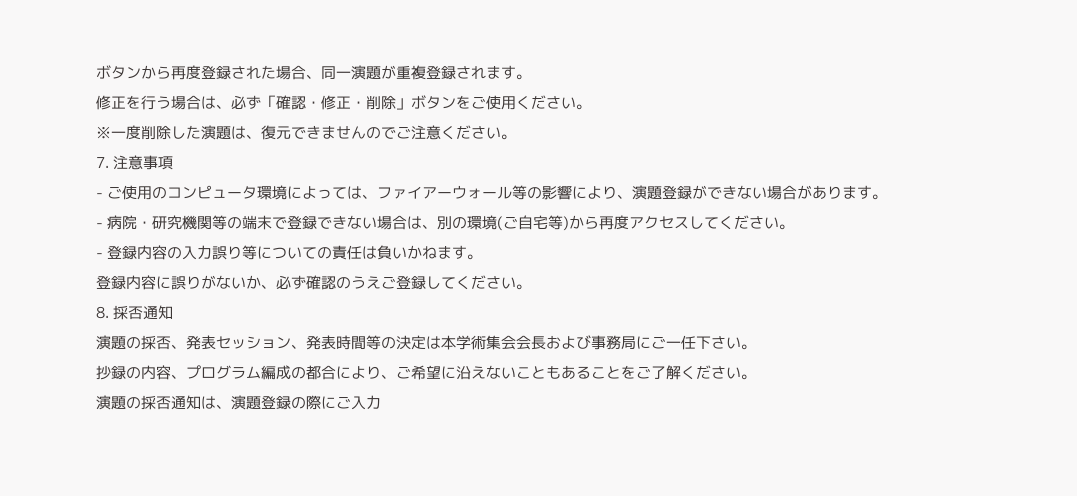ボタンから再度登録された場合、同一演題が重複登録されます。
修正を行う場合は、必ず「確認・修正・削除」ボタンをご使用ください。
※一度削除した演題は、復元できませんのでご注意ください。
7. 注意事項
- ご使用のコンピュータ環境によっては、ファイアーウォール等の影響により、演題登録ができない場合があります。
- 病院・研究機関等の端末で登録できない場合は、別の環境(ご自宅等)から再度アクセスしてください。
- 登録内容の入力誤り等についての責任は負いかねます。
登録内容に誤りがないか、必ず確認のうえご登録してください。
8. 採否通知
演題の採否、発表セッション、発表時間等の決定は本学術集会会長および事務局にご一任下さい。
抄録の内容、プログラム編成の都合により、ご希望に沿えないこともあることをご了解ください。
演題の採否通知は、演題登録の際にご入力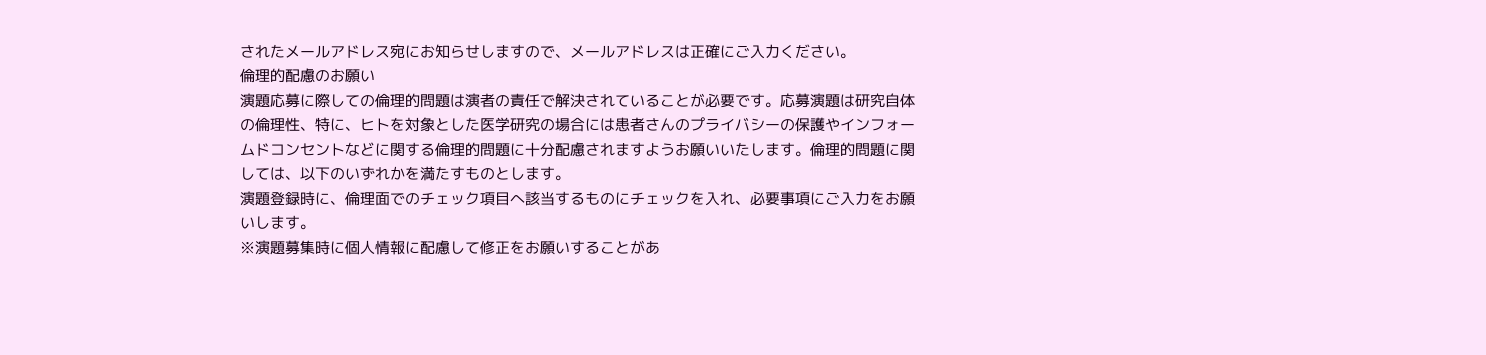されたメールアドレス宛にお知らせしますので、メールアドレスは正確にご入力ください。
倫理的配慮のお願い
演題応募に際しての倫理的問題は演者の責任で解決されていることが必要です。応募演題は研究自体の倫理性、特に、ヒトを対象とした医学研究の場合には患者さんのプライバシーの保護やインフォームドコンセントなどに関する倫理的問題に十分配慮されますようお願いいたします。倫理的問題に関しては、以下のいずれかを満たすものとします。
演題登録時に、倫理面でのチェック項目へ該当するものにチェックを入れ、必要事項にご入力をお願いします。
※演題募集時に個人情報に配慮して修正をお願いすることがあ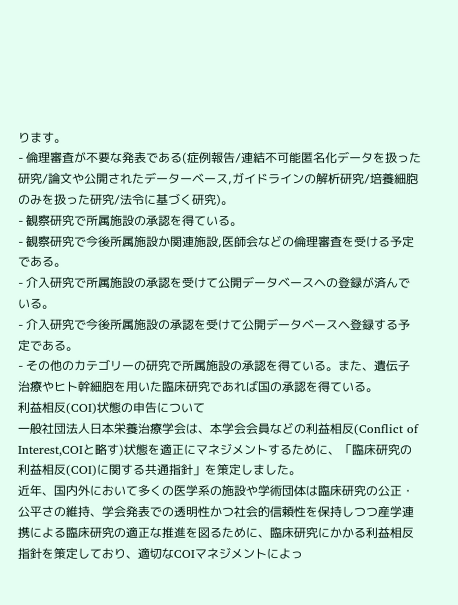ります。
- 倫理審査が不要な発表である(症例報告/連結不可能匿名化データを扱った研究/論文や公開されたデーターベース,ガイドラインの解析研究/培養細胞のみを扱った研究/法令に基づく研究)。
- 観察研究で所属施設の承認を得ている。
- 観察研究で今後所属施設か関連施設,医師会などの倫理審査を受ける予定である。
- 介入研究で所属施設の承認を受けて公開データベースヘの登録が済んでいる。
- 介入研究で今後所属施設の承認を受けて公開データベースヘ登録する予定である。
- その他のカテゴリーの研究で所属施設の承認を得ている。また、遺伝子治療やヒト幹細胞を用いた臨床研究であれば国の承認を得ている。
利益相反(COI)状態の申告について
一般社団法人日本栄養治療学会は、本学会会員などの利益相反(Conflict of Interest,COIと略す)状態を適正にマネジメントするために、「臨床研究の利益相反(COI)に関する共通指針」を策定しました。
近年、国内外において多くの医学系の施設や学術団体は臨床研究の公正・公平さの維持、学会発表での透明性かつ社会的信頼性を保持しつつ産学連携による臨床研究の適正な推進を図るために、臨床研究にかかる利益相反指針を策定しており、適切なCOIマネジメントによっ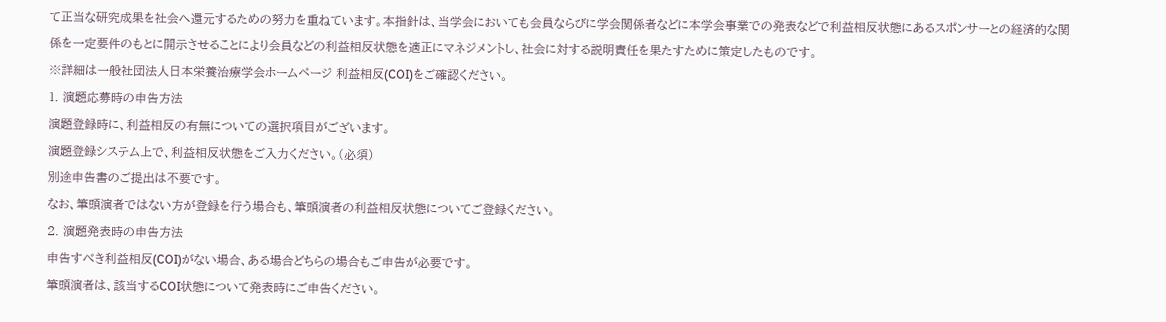て正当な研究成果を社会へ還元するための努力を重ねています。本指針は、当学会においても会員ならびに学会関係者などに本学会事業での発表などで利益相反状態にあるスポンサーとの経済的な関係を一定要件のもとに開示させることにより会員などの利益相反状態を適正にマネジメントし、社会に対する説明責任を果たすために策定したものです。
※詳細は一般社団法人日本栄養治療学会ホームページ 利益相反(COI)をご確認ください。
1. 演題応募時の申告方法
演題登録時に、利益相反の有無についての選択項目がございます。
演題登録システム上で、利益相反状態をご入力ください。(必須)
別途申告書のご提出は不要です。
なお、筆頭演者ではない方が登録を行う場合も、筆頭演者の利益相反状態についてご登録ください。
2. 演題発表時の申告方法
申告すべき利益相反(COI)がない場合、ある場合どちらの場合もご申告が必要です。
筆頭演者は、該当するCOI状態について発表時にご申告ください。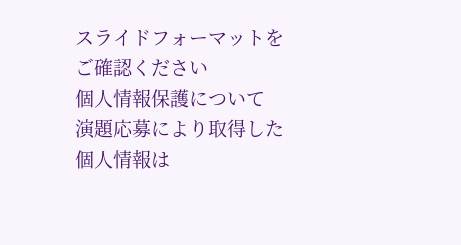スライドフォーマットをご確認ください
個人情報保護について
演題応募により取得した個人情報は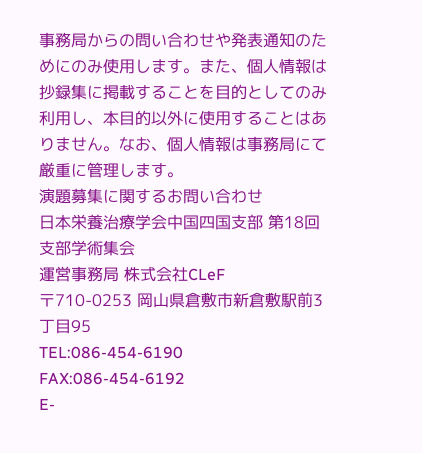事務局からの問い合わせや発表通知のためにのみ使用します。また、個人情報は抄録集に掲載することを目的としてのみ利用し、本目的以外に使用することはありません。なお、個人情報は事務局にて厳重に管理します。
演題募集に関するお問い合わせ
日本栄養治療学会中国四国支部 第18回支部学術集会
運営事務局 株式会社CLeF
〒710-0253 岡山県倉敷市新倉敷駅前3丁目95
TEL:086-454-6190 FAX:086-454-6192
E-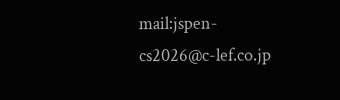mail:jspen-cs2026@c-lef.co.jp